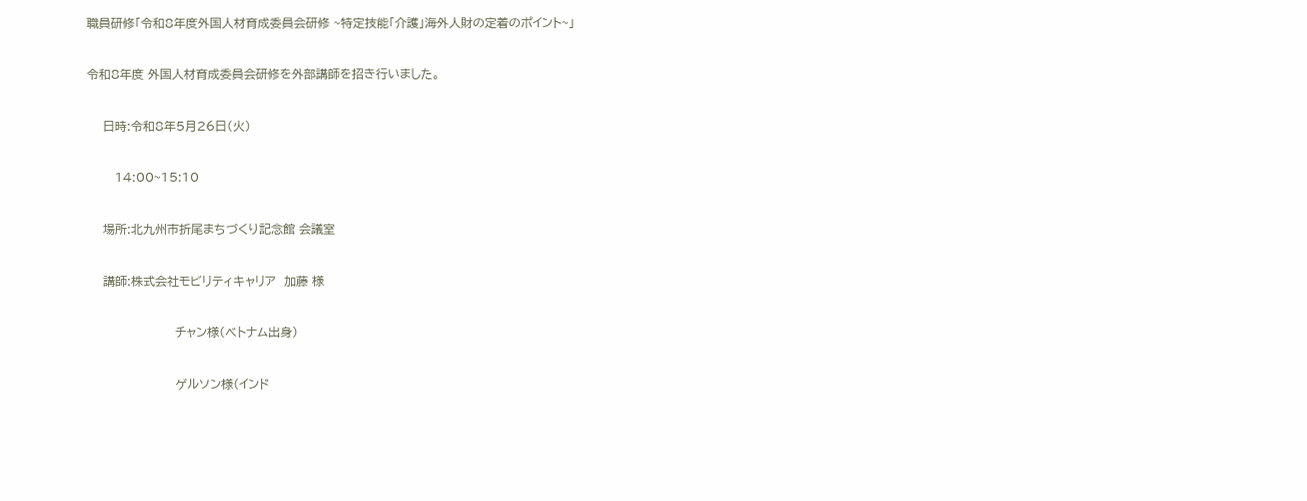職員研修「令和8年度外国人材育成委員会研修 ~特定技能「介護」海外人財の定着のポイント~」

令和8年度 外国人材育成委員会研修を外部講師を招き行いました。

    日時:令和8年5月26日(火)

       14:00~15:10

    場所:北九州市折尾まちづくり記念館 会議室

    講師:株式会社モビリティキャリア  加藤 様

                      チャン様(ベトナム出身)

                      ゲルソン様(インド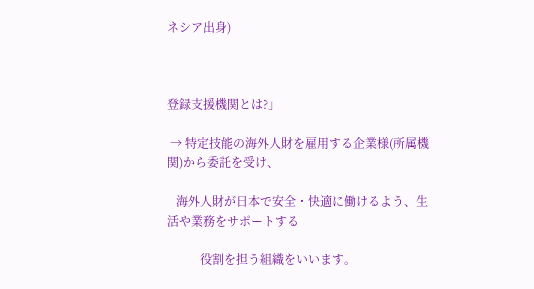ネシア出身)



登録支援機関とは?」

 → 特定技能の海外人財を雇用する企業様(所属機関)から委託を受け、

   海外人財が日本で安全・快適に働けるよう、生活や業務をサポートする

           役割を担う組織をいいます。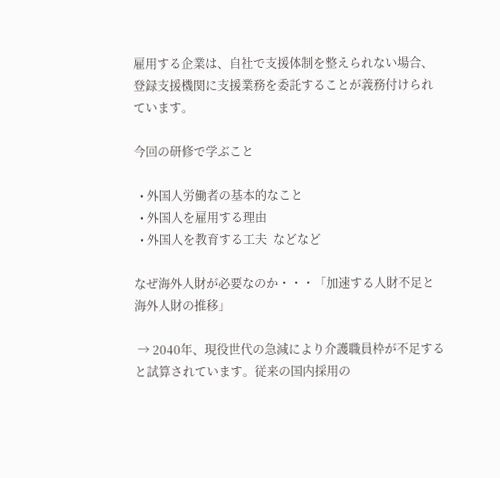雇用する企業は、自社で支援体制を整えられない場合、登録支援機関に支援業務を委託することが義務付けられています。

今回の研修で学ぶこと

  • 外国人労働者の基本的なこと
  • 外国人を雇用する理由
  • 外国人を教育する工夫  などなど

なぜ海外人財が必要なのか・・・「加速する人財不足と海外人財の推移」

 → 2040年、現役世代の急減により介護職員枠が不足すると試算されています。従来の国内採用の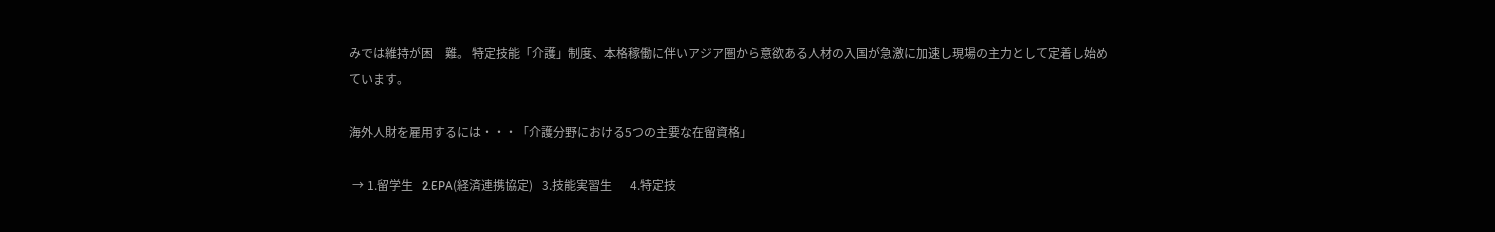みでは維持が困    難。 特定技能「介護」制度、本格稼働に伴いアジア圏から意欲ある人材の入国が急激に加速し現場の主力として定着し始めています。

海外人財を雇用するには・・・「介護分野における5つの主要な在留資格」

 → 1.留学生   2.EPA(経済連携協定)   3.技能実習生      4.特定技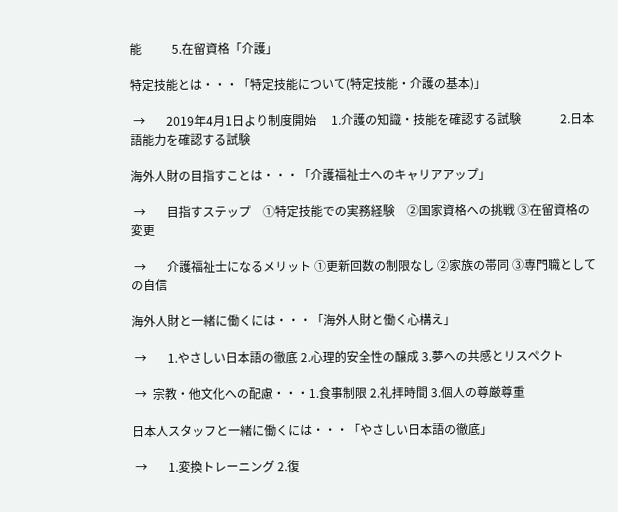能          5.在留資格「介護」

特定技能とは・・・「特定技能について(特定技能・介護の基本)」

 →       2019年4月1日より制度開始     1.介護の知識・技能を確認する試験             2.日本語能力を確認する試験

海外人財の目指すことは・・・「介護福祉士へのキャリアアップ」

 →       目指すステップ    ①特定技能での実務経験    ②国家資格への挑戦 ③在留資格の変更

 →       介護福祉士になるメリット ①更新回数の制限なし ②家族の帯同 ③専門職としての自信

海外人財と一緒に働くには・・・「海外人財と働く心構え」

 →       1.やさしい日本語の徹底 2.心理的安全性の醸成 3.夢への共感とリスペクト

 →  宗教・他文化への配慮・・・1.食事制限 2.礼拝時間 3.個人の尊厳尊重

日本人スタッフと一緒に働くには・・・「やさしい日本語の徹底」

 →       1.変換トレーニング 2.復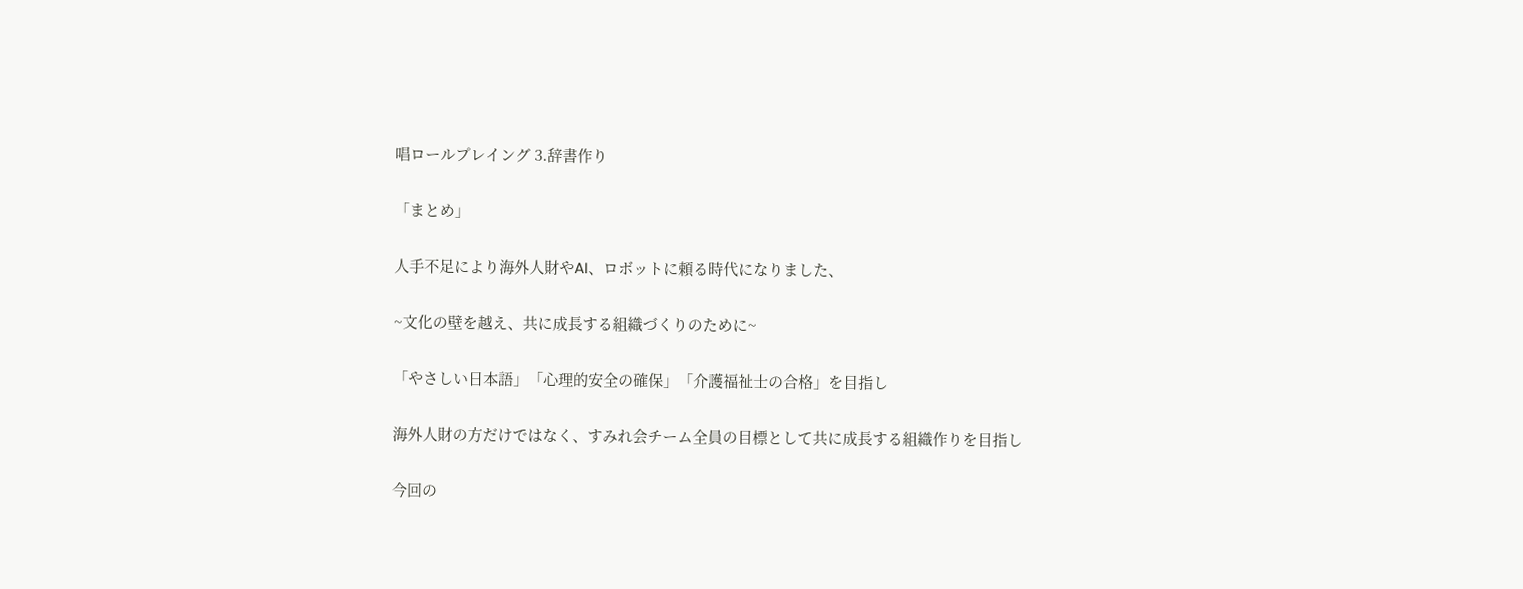唱ロールプレイング 3.辞書作り

「まとめ」

人手不足により海外人財やAI、ロボットに頼る時代になりました、

~文化の壁を越え、共に成長する組織づくりのために~

「やさしい日本語」「心理的安全の確保」「介護福祉士の合格」を目指し

海外人財の方だけではなく、すみれ会チーム全員の目標として共に成長する組織作りを目指し

今回の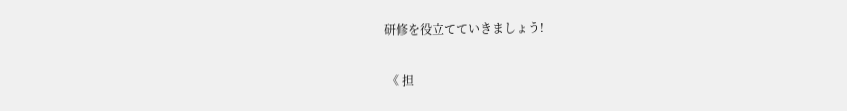研修を役立てていきましょう!

 《 担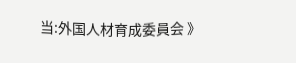当:外国人材育成委員会 》